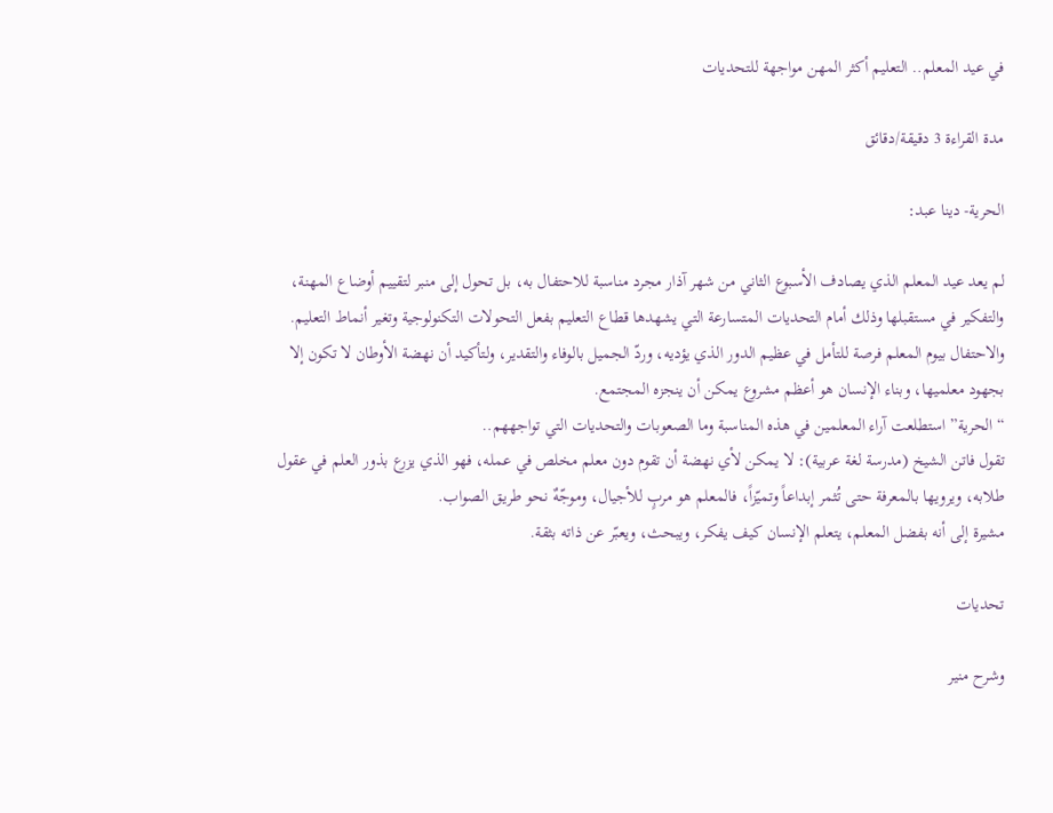في عيد المعلم.. التعليم أكثر المهن مواجهة للتحديات

مدة القراءة 3 دقيقة/دقائق

الحرية- دينا عبد:

لم يعد عيد المعلم الذي يصادف الأسبوع الثاني من شهر آذار مجرد مناسبة للاحتفال به، بل تحول إلى منبر لتقييم أوضاع المهنة، والتفكير في مستقبلها وذلك أمام التحديات المتسارعة التي يشهدها قطاع التعليم بفعل التحولات التكنولوجية وتغير أنماط التعليم.
والاحتفال بيوم المعلم فرصة للتأمل في عظيم الدور الذي يؤديه، وردّ الجميل بالوفاء والتقدير، ولتأكيد أن نهضة الأوطان لا تكون إلا بجهود معلميها، وبناء الإنسان هو أعظم مشروع يمكن أن ينجزه المجتمع.
“الحرية” استطلعت آراء المعلمين في هذه المناسبة وما الصعوبات والتحديات التي تواجههم..
تقول فاتن الشيخ (مدرسة لغة عربية): لا يمكن لأي نهضة أن تقوم دون معلم مخلص في عمله، فهو الذي يزرع بذور العلم في عقول طلابه، ويرويها بالمعرفة حتى تُثمر إبداعاً وتميّزاً، فالمعلم هو مربٍ للأجيال، وموجّهٌ نحو طريق الصواب.
مشيرة إلى أنه بفضل المعلم، يتعلم الإنسان كيف يفكر، ويبحث، ويعبّر عن ذاته بثقة.

تحديات

وشرح منير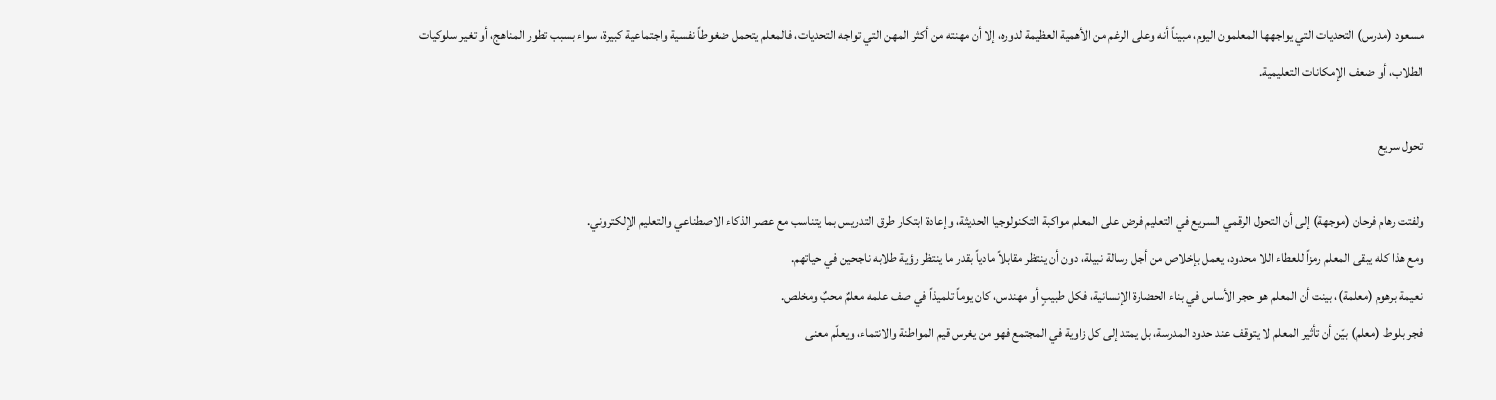مسعود (مدرس) التحديات التي يواجهها المعلمون اليوم، مبيناً أنه وعلى الرغم من الأهمية العظيمة لدوره، إلا أن مهنته من أكثر المهن التي تواجه التحديات، فالمعلم يتحمل ضغوطاً نفسية واجتماعية كبيرة، سواء بسبب تطور المناهج، أو تغير سلوكيات الطلاب، أو ضعف الإمكانات التعليمية.

تحول سريع

ولفتت رهام فرحان (موجهة) إلى أن التحول الرقمي السريع في التعليم فرض على المعلم مواكبة التكنولوجيا الحديثة، وإعادة ابتكار طرق التدريس بما يتناسب مع عصر الذكاء الاصطناعي والتعليم الإلكتروني.
ومع هذا كله يبقى المعلم رمزاً للعطاء اللا محدود، يعمل بإخلاص من أجل رسالة نبيلة، دون أن ينتظر مقابلاً مادياً بقدر ما ينتظر رؤية طلابه ناجحين في حياتهم.
نعيمة برهوم (معلمة)، بينت أن المعلم هو حجر الأساس في بناء الحضارة الإنسانية، فكل طبيبٍ أو مهندس، كان يوماً تلميذاً في صف علمه معلمٌ محبٌ ومخلص.
فجر بلوط (معلم) بيّن أن تأثير المعلم لا يتوقف عند حدود المدرسة، بل يمتد إلى كل زاوية في المجتمع فهو من يغرس قيم المواطنة والانتماء، ويعلّم معنى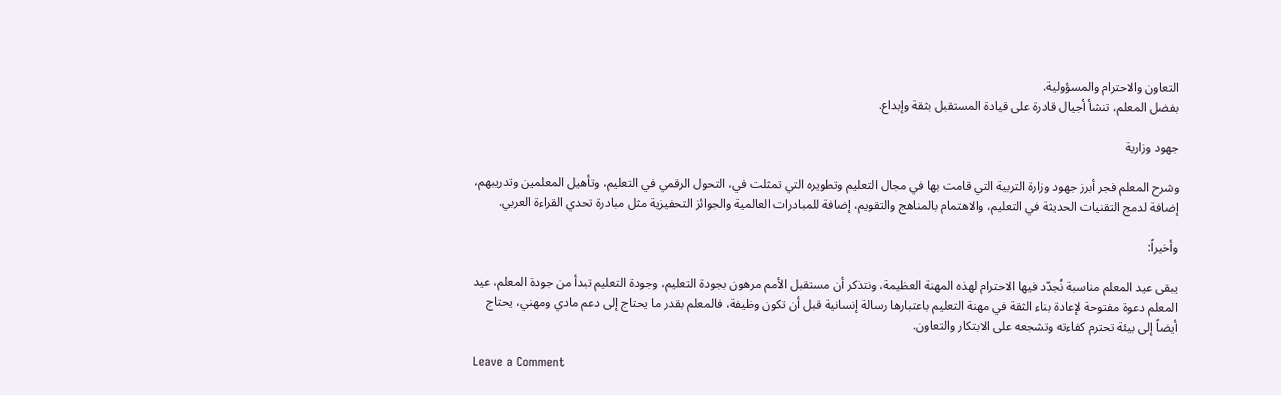التعاون والاحترام والمسؤولية.
بفضل المعلم، تنشأ أجيال قادرة على قيادة المستقبل بثقة وإبداع.

جهود وزارية

وشرح المعلم فجر أبرز جهود وزارة التربية التي قامت بها في مجال التعليم وتطويره التي تمثلت في، التحول الرقمي في التعليم، وتأهيل المعلمين وتدريبهم، إضافة لدمج التقنيات الحديثة في التعليم، والاهتمام بالمناهج والتقويم، إضافة للمبادرات العالمية والجوائز التحفيزية مثل مبادرة تحدي القراءة العربي.

وأخيراً:

يبقى عيد المعلم مناسبة نُجدّد فيها الاحترام لهذه المهنة العظيمة، ونتذكر أن مستقبل الأمم مرهون بجودة التعليم، وجودة التعليم تبدأ من جودة المعلم، عيد المعلم دعوة مفتوحة لإعادة بناء الثقة في مهنة التعليم باعتبارها رسالة إنسانية قبل أن تكون وظيفة، فالمعلم بقدر ما يحتاج إلى دعم مادي ومهني، يحتاج أيضاً إلى بيئة تحترم كفاءته وتشجعه على الابتكار والتعاون.

Leave a Comment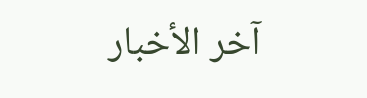آخر الأخبار